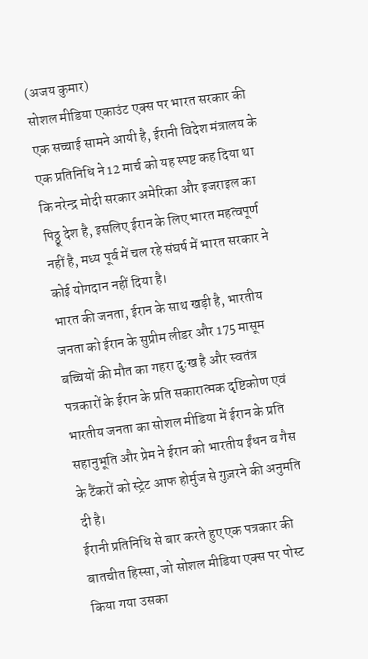(अजय कुमार)
सोशल मीडिया एकाउंट एक्स पर भारत सरकार की एक सच्चाई सामने आयी है, ईरानी विदेश मंत्रालय के एक प्रतिनिधि ने 12 मार्च को यह स्पष्ट कह दिया था कि नरेन्द्र मोदी सरकार अमेरिका और इजराइल का पिठ्ठू देश है, इसलिए ईरान के लिए भारत महत्वपूर्ण नहीं है, मध्य पूर्व में चल रहे संघर्ष में भारत सरकार ने कोई योगदान नहीं दिया है।
भारत की जनता, ईरान के साथ खड़ी है, भारतीय जनता को ईरान के सुप्रीम लीडर और 175 मासूम बच्चियों की मौत का गहरा दुःख है और स्वतंत्र पत्रकारों के ईरान के प्रति सकारात्मक दृष्टिकोण एवं भारतीय जनता का सोशल मीडिया में ईरान के प्रति सहानुभूति और प्रेम ने ईरान को भारतीय ईंधन व गैस के टैंकरों को स्ट्रेट आफ होर्मुज से गुज़रने की अनुमति दी है।
ईरानी प्रतिनिधि से बार करते हुए एक पत्रकार की बातचीत हिस्सा, जो सोशल मीडिया एक्स पर पोस्ट किया गया उसका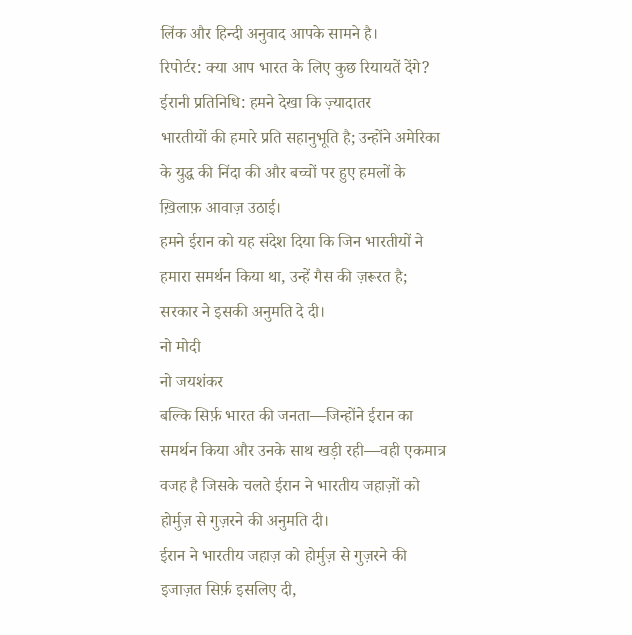लिंक और हिन्दी अनुवाद आपके सामने है।
रिपोर्टर: क्या आप भारत के लिए कुछ रियायतें देंगे?
ईरानी प्रतिनिधि: हमने देखा कि ज़्यादातर
भारतीयों की हमारे प्रति सहानुभूति है; उन्होंने अमेरिका के युद्ध की निंदा की और बच्चों पर हुए हमलों के ख़िलाफ़ आवाज़ उठाई।
हमने ईरान को यह संदेश दिया कि जिन भारतीयों ने हमारा समर्थन किया था, उन्हें गैस की ज़रूरत है; सरकार ने इसकी अनुमति दे दी।
नो मोदी
नो जयशंकर
बल्कि सिर्फ़ भारत की जनता—जिन्होंने ईरान का समर्थन किया और उनके साथ खड़ी रही—वही एकमात्र वजह है जिसके चलते ईरान ने भारतीय जहाज़ों को होर्मुज़ से गुज़रने की अनुमति दी।
ईरान ने भारतीय जहाज़ को होर्मुज़ से गुज़रने की इजाज़त सिर्फ़ इसलिए दी,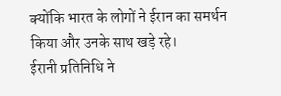क्योंकि भारत के लोगों ने ईरान का समर्थन किया और उनके साथ खड़े रहे।
ईरानी प्रतिनिधि ने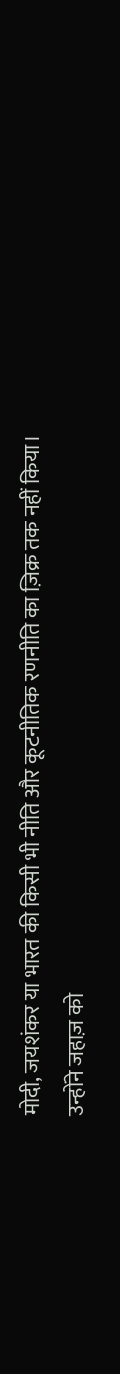मोदी, जयशंकर या भारत की किसी भी नीति और कूटनीतिक रणनीति का ज़िक्र तक नहीं किया।
उन्होंने जहाज़ को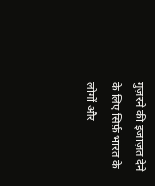गुज़रने की इजाज़त देने के लिए सिर्फ़ भारत के लोगों और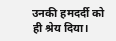उनकी हमदर्दी को ही श्रेय दिया।